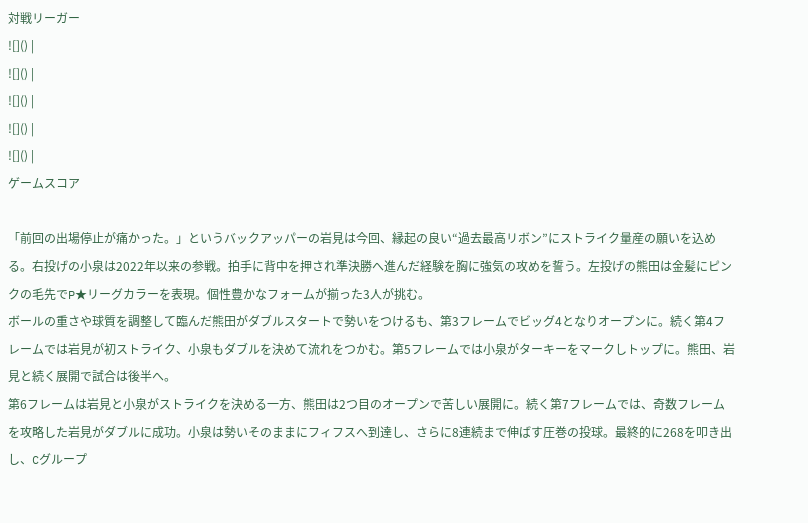対戦リーガー
![]() |
![]() |
![]() |
![]() |
![]() |
ゲームスコア

「前回の出場停止が痛かった。」というバックアッパーの岩見は今回、縁起の良い“過去最高リボン”にストライク量産の願いを込める。右投げの小泉は2022年以来の参戦。拍手に背中を押され準決勝へ進んだ経験を胸に強気の攻めを誓う。左投げの熊田は金髪にピンクの毛先でP★リーグカラーを表現。個性豊かなフォームが揃った3人が挑む。
ボールの重さや球質を調整して臨んだ熊田がダブルスタートで勢いをつけるも、第3フレームでビッグ4となりオープンに。続く第4フレームでは岩見が初ストライク、小泉もダブルを決めて流れをつかむ。第5フレームでは小泉がターキーをマークしトップに。熊田、岩見と続く展開で試合は後半へ。
第6フレームは岩見と小泉がストライクを決める一方、熊田は2つ目のオープンで苦しい展開に。続く第7フレームでは、奇数フレームを攻略した岩見がダブルに成功。小泉は勢いそのままにフィフスへ到達し、さらに8連続まで伸ばす圧巻の投球。最終的に268を叩き出し、Cグループ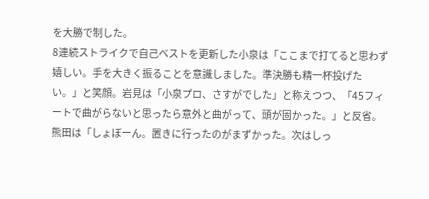を大勝で制した。
8連続ストライクで自己ベストを更新した小泉は「ここまで打てると思わず嬉しい。手を大きく振ることを意識しました。準決勝も精一杯投げたい。」と笑顔。岩見は「小泉プロ、さすがでした」と称えつつ、「45フィートで曲がらないと思ったら意外と曲がって、頭が固かった。」と反省。 熊田は「しょぼーん。置きに行ったのがまずかった。次はしっ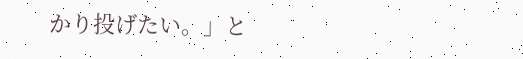かり投げたい。」と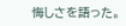悔しさを語った。